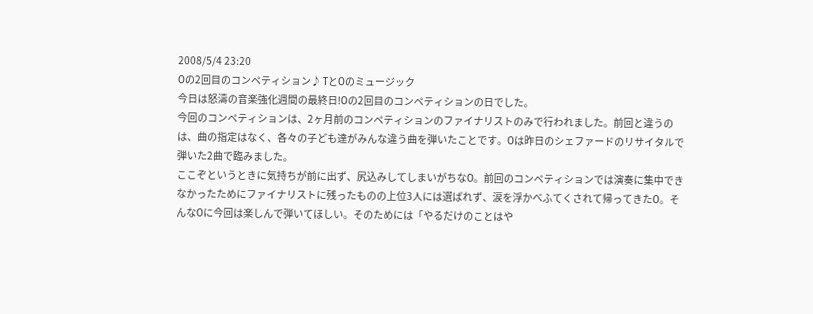2008/5/4 23:20
Oの2回目のコンペティション♪ TとOのミュージック
今日は怒濤の音楽強化週間の最終日!Oの2回目のコンペティションの日でした。
今回のコンペティションは、2ヶ月前のコンペティションのファイナリストのみで行われました。前回と違うのは、曲の指定はなく、各々の子ども達がみんな違う曲を弾いたことです。Oは昨日のシェファードのリサイタルで弾いた2曲で臨みました。
ここぞというときに気持ちが前に出ず、尻込みしてしまいがちなO。前回のコンペティションでは演奏に集中できなかったためにファイナリストに残ったものの上位3人には選ばれず、涙を浮かべふてくされて帰ってきたO。そんなOに今回は楽しんで弾いてほしい。そのためには「やるだけのことはや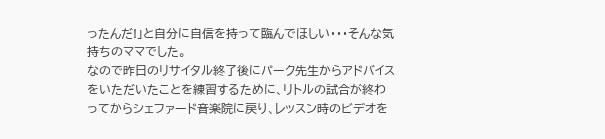ったんだ!」と自分に自信を持って臨んでほしい・・・そんな気持ちのママでした。
なので昨日のリサイタル終了後にパーク先生からアドバイスをいただいたことを練習するために、リトルの試合が終わってからシェファード音楽院に戻り、レッスン時のビデオを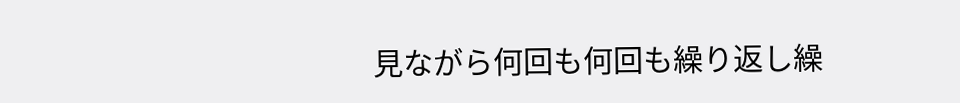見ながら何回も何回も繰り返し繰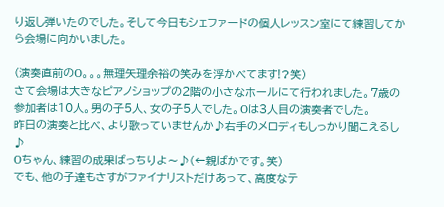り返し弾いたのでした。そして今日もシェファードの個人レッスン室にて練習してから会場に向かいました。

(演奏直前のO。。。無理矢理余裕の笑みを浮かべてます!?笑)
さて会場は大きなピアノショップの2階の小さなホールにて行われました。7歳の参加者は10人。男の子5人、女の子5人でした。Oは3人目の演奏者でした。
昨日の演奏と比べ、より歌っていませんか♪右手のメロディもしっかり聞こえるし♪
Oちゃん、練習の成果ばっちりよ〜♪(←親ばかです。笑)
でも、他の子達もさすがファイナリストだけあって、高度なテ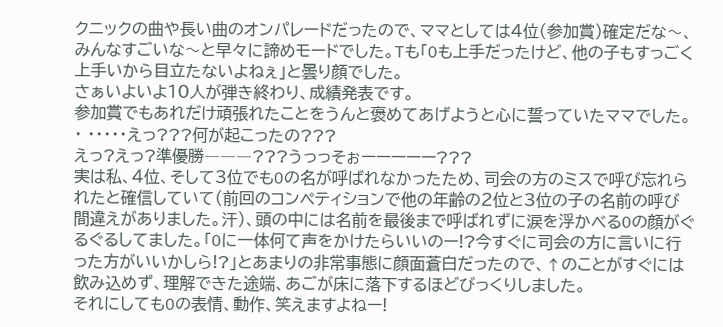クニックの曲や長い曲のオンパレードだったので、ママとしては4位(参加賞)確定だな〜、みんなすごいな〜と早々に諦めモードでした。Tも「Oも上手だったけど、他の子もすっごく上手いから目立たないよねぇ」と曇り顔でした。
さぁいよいよ10人が弾き終わり、成績発表です。
参加賞でもあれだけ頑張れたことをうんと褒めてあげようと心に誓っていたママでした。
・ ・・・・・えっ???何が起こったの???
えっ?えっ?準優勝―――???うっっそぉーーーーー???
実は私、4位、そして3位でもOの名が呼ばれなかったため、司会の方のミスで呼び忘れられたと確信していて(前回のコンペティションで他の年齢の2位と3位の子の名前の呼び間違えがありました。汗)、頭の中には名前を最後まで呼ばれずに涙を浮かべるOの顔がぐるぐるしてました。「Oに一体何て声をかけたらいいのー!?今すぐに司会の方に言いに行った方がいいかしら!?」とあまりの非常事態に顔面蒼白だったので、↑のことがすぐには飲み込めず、理解できた途端、あごが床に落下するほどびっくりしました。
それにしてもOの表情、動作、笑えますよねー!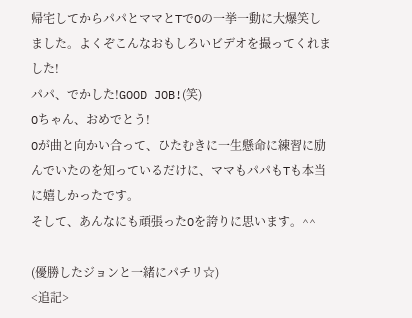帰宅してからパパとママとTでOの一挙一動に大爆笑しました。よくぞこんなおもしろいビデオを撮ってくれました!
パパ、でかした!GOOD JOB!(笑)
Oちゃん、おめでとう!
Oが曲と向かい合って、ひたむきに一生懸命に練習に励んでいたのを知っているだけに、ママもパパもTも本当に嬉しかったです。
そして、あんなにも頑張ったOを誇りに思います。^^

(優勝したジョンと一緒にパチリ☆)
<追記>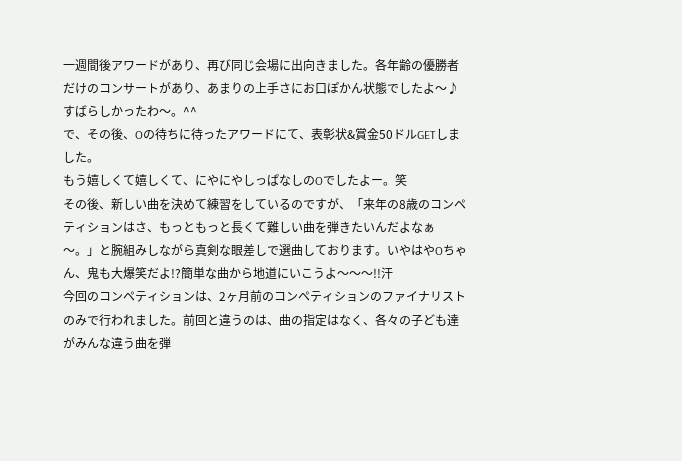一週間後アワードがあり、再び同じ会場に出向きました。各年齢の優勝者だけのコンサートがあり、あまりの上手さにお口ぽかん状態でしたよ〜♪すばらしかったわ〜。^^
で、その後、Oの待ちに待ったアワードにて、表彰状&賞金50ドルGETしました。
もう嬉しくて嬉しくて、にやにやしっぱなしのOでしたよー。笑
その後、新しい曲を決めて練習をしているのですが、「来年の8歳のコンペティションはさ、もっともっと長くて難しい曲を弾きたいんだよなぁ〜。」と腕組みしながら真剣な眼差しで選曲しております。いやはやOちゃん、鬼も大爆笑だよ!?簡単な曲から地道にいこうよ〜〜〜!!汗
今回のコンペティションは、2ヶ月前のコンペティションのファイナリストのみで行われました。前回と違うのは、曲の指定はなく、各々の子ども達がみんな違う曲を弾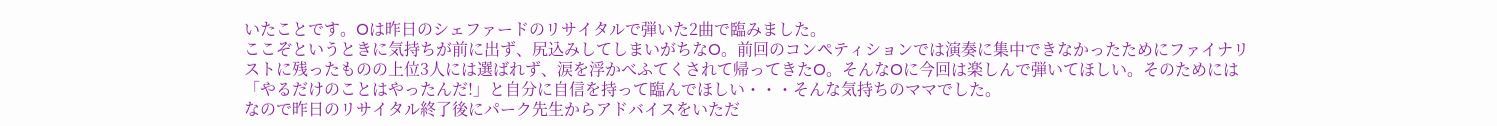いたことです。Oは昨日のシェファードのリサイタルで弾いた2曲で臨みました。
ここぞというときに気持ちが前に出ず、尻込みしてしまいがちなO。前回のコンペティションでは演奏に集中できなかったためにファイナリストに残ったものの上位3人には選ばれず、涙を浮かべふてくされて帰ってきたO。そんなOに今回は楽しんで弾いてほしい。そのためには「やるだけのことはやったんだ!」と自分に自信を持って臨んでほしい・・・そんな気持ちのママでした。
なので昨日のリサイタル終了後にパーク先生からアドバイスをいただ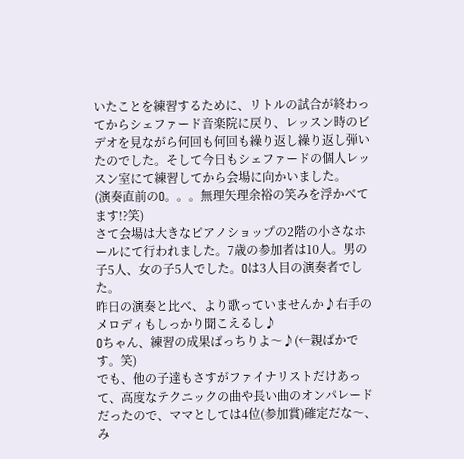いたことを練習するために、リトルの試合が終わってからシェファード音楽院に戻り、レッスン時のビデオを見ながら何回も何回も繰り返し繰り返し弾いたのでした。そして今日もシェファードの個人レッスン室にて練習してから会場に向かいました。
(演奏直前のO。。。無理矢理余裕の笑みを浮かべてます!?笑)
さて会場は大きなピアノショップの2階の小さなホールにて行われました。7歳の参加者は10人。男の子5人、女の子5人でした。Oは3人目の演奏者でした。
昨日の演奏と比べ、より歌っていませんか♪右手のメロディもしっかり聞こえるし♪
Oちゃん、練習の成果ばっちりよ〜♪(←親ばかです。笑)
でも、他の子達もさすがファイナリストだけあって、高度なテクニックの曲や長い曲のオンパレードだったので、ママとしては4位(参加賞)確定だな〜、み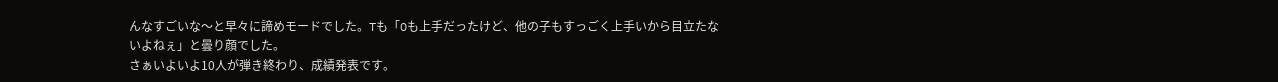んなすごいな〜と早々に諦めモードでした。Tも「Oも上手だったけど、他の子もすっごく上手いから目立たないよねぇ」と曇り顔でした。
さぁいよいよ10人が弾き終わり、成績発表です。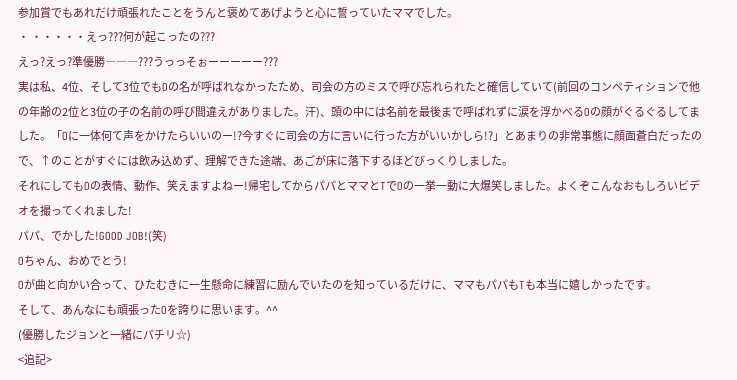参加賞でもあれだけ頑張れたことをうんと褒めてあげようと心に誓っていたママでした。
・ ・・・・・えっ???何が起こったの???
えっ?えっ?準優勝―――???うっっそぉーーーーー???
実は私、4位、そして3位でもOの名が呼ばれなかったため、司会の方のミスで呼び忘れられたと確信していて(前回のコンペティションで他の年齢の2位と3位の子の名前の呼び間違えがありました。汗)、頭の中には名前を最後まで呼ばれずに涙を浮かべるOの顔がぐるぐるしてました。「Oに一体何て声をかけたらいいのー!?今すぐに司会の方に言いに行った方がいいかしら!?」とあまりの非常事態に顔面蒼白だったので、↑のことがすぐには飲み込めず、理解できた途端、あごが床に落下するほどびっくりしました。
それにしてもOの表情、動作、笑えますよねー!帰宅してからパパとママとTでOの一挙一動に大爆笑しました。よくぞこんなおもしろいビデオを撮ってくれました!
パパ、でかした!GOOD JOB!(笑)
Oちゃん、おめでとう!
Oが曲と向かい合って、ひたむきに一生懸命に練習に励んでいたのを知っているだけに、ママもパパもTも本当に嬉しかったです。
そして、あんなにも頑張ったOを誇りに思います。^^
(優勝したジョンと一緒にパチリ☆)
<追記>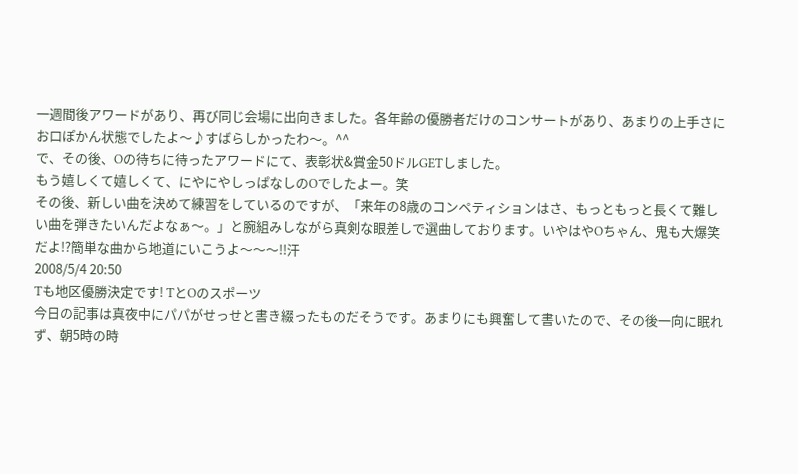一週間後アワードがあり、再び同じ会場に出向きました。各年齢の優勝者だけのコンサートがあり、あまりの上手さにお口ぽかん状態でしたよ〜♪すばらしかったわ〜。^^
で、その後、Oの待ちに待ったアワードにて、表彰状&賞金50ドルGETしました。
もう嬉しくて嬉しくて、にやにやしっぱなしのOでしたよー。笑
その後、新しい曲を決めて練習をしているのですが、「来年の8歳のコンペティションはさ、もっともっと長くて難しい曲を弾きたいんだよなぁ〜。」と腕組みしながら真剣な眼差しで選曲しております。いやはやOちゃん、鬼も大爆笑だよ!?簡単な曲から地道にいこうよ〜〜〜!!汗
2008/5/4 20:50
Tも地区優勝決定です! TとOのスポーツ
今日の記事は真夜中にパパがせっせと書き綴ったものだそうです。あまりにも興奮して書いたので、その後一向に眠れず、朝5時の時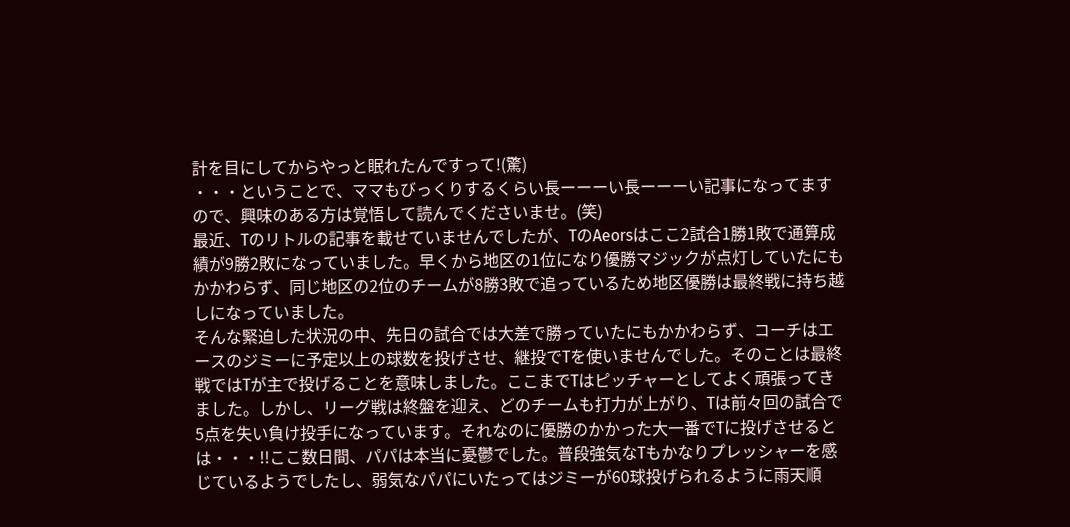計を目にしてからやっと眠れたんですって!(驚)
・・・ということで、ママもびっくりするくらい長ーーーい長ーーーい記事になってますので、興味のある方は覚悟して読んでくださいませ。(笑)
最近、Tのリトルの記事を載せていませんでしたが、TのAeorsはここ2試合1勝1敗で通算成績が9勝2敗になっていました。早くから地区の1位になり優勝マジックが点灯していたにもかかわらず、同じ地区の2位のチームが8勝3敗で追っているため地区優勝は最終戦に持ち越しになっていました。
そんな緊迫した状況の中、先日の試合では大差で勝っていたにもかかわらず、コーチはエースのジミーに予定以上の球数を投げさせ、継投でTを使いませんでした。そのことは最終戦ではTが主で投げることを意味しました。ここまでTはピッチャーとしてよく頑張ってきました。しかし、リーグ戦は終盤を迎え、どのチームも打力が上がり、Tは前々回の試合で5点を失い負け投手になっています。それなのに優勝のかかった大一番でTに投げさせるとは・・・!!ここ数日間、パパは本当に憂鬱でした。普段強気なTもかなりプレッシャーを感じているようでしたし、弱気なパパにいたってはジミーが60球投げられるように雨天順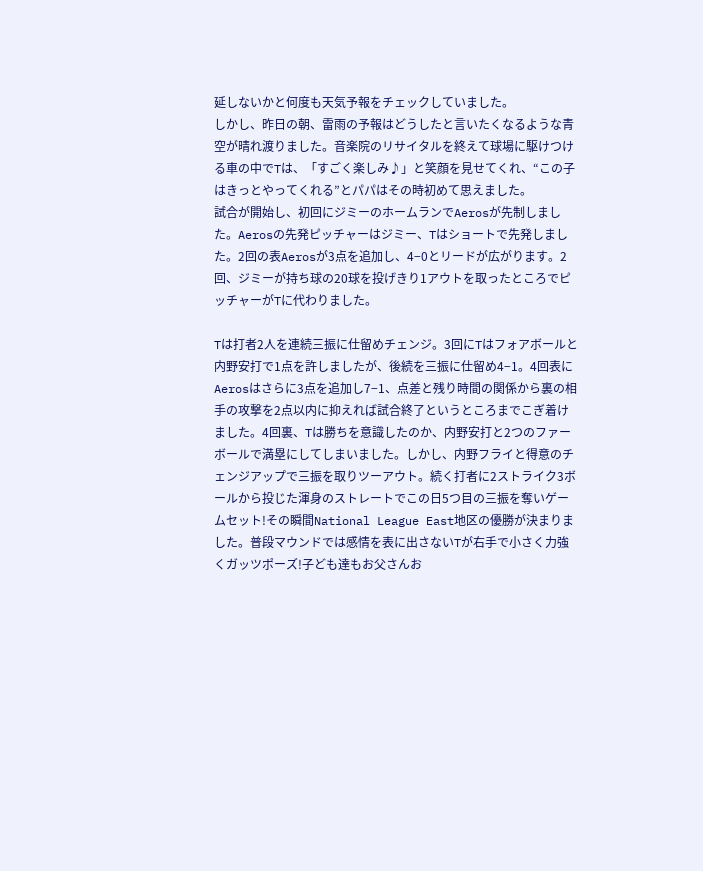延しないかと何度も天気予報をチェックしていました。
しかし、昨日の朝、雷雨の予報はどうしたと言いたくなるような青空が晴れ渡りました。音楽院のリサイタルを終えて球場に駆けつける車の中でTは、「すごく楽しみ♪」と笑顔を見せてくれ、“この子はきっとやってくれる”とパパはその時初めて思えました。
試合が開始し、初回にジミーのホームランでAerosが先制しました。Aerosの先発ピッチャーはジミー、Tはショートで先発しました。2回の表Aerosが3点を追加し、4−0とリードが広がります。2回、ジミーが持ち球の20球を投げきり1アウトを取ったところでピッチャーがTに代わりました。

Tは打者2人を連続三振に仕留めチェンジ。3回にTはフォアボールと内野安打で1点を許しましたが、後続を三振に仕留め4−1。4回表にAerosはさらに3点を追加し7−1、点差と残り時間の関係から裏の相手の攻撃を2点以内に抑えれば試合終了というところまでこぎ着けました。4回裏、Tは勝ちを意識したのか、内野安打と2つのファーボールで満塁にしてしまいました。しかし、内野フライと得意のチェンジアップで三振を取りツーアウト。続く打者に2ストライク3ボールから投じた渾身のストレートでこの日5つ目の三振を奪いゲームセット!その瞬間National League East地区の優勝が決まりました。普段マウンドでは感情を表に出さないTが右手で小さく力強くガッツポーズ!子ども達もお父さんお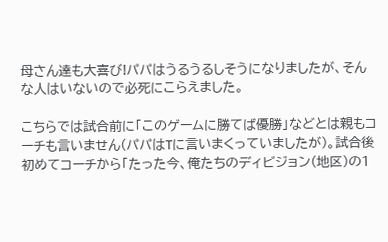母さん達も大喜び!パパはうるうるしそうになりましたが、そんな人はいないので必死にこらえました。

こちらでは試合前に「このゲームに勝てば優勝」などとは親もコーチも言いません(パパはTに言いまくっていましたが)。試合後初めてコーチから「たった今、俺たちのディビジョン(地区)の1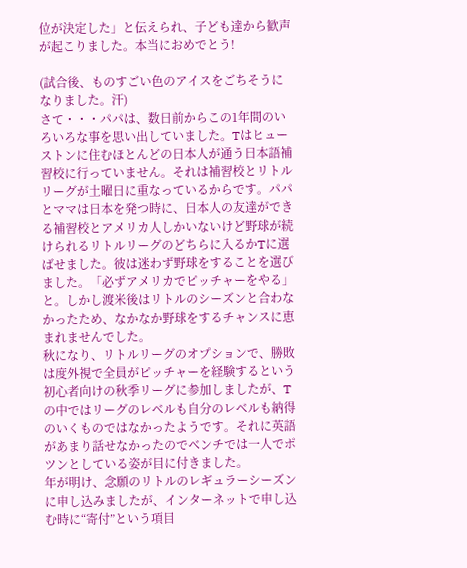位が決定した」と伝えられ、子ども達から歓声が起こりました。本当におめでとう!

(試合後、ものすごい色のアイスをごちそうになりました。汗)
さて・・・パパは、数日前からこの1年間のいろいろな事を思い出していました。Tはヒューストンに住むほとんどの日本人が通う日本語補習校に行っていません。それは補習校とリトルリーグが土曜日に重なっているからです。パパとママは日本を発つ時に、日本人の友達ができる補習校とアメリカ人しかいないけど野球が続けられるリトルリーグのどちらに入るかTに選ばせました。彼は迷わず野球をすることを選びました。「必ずアメリカでピッチャーをやる」と。しかし渡米後はリトルのシーズンと合わなかったため、なかなか野球をするチャンスに恵まれませんでした。
秋になり、リトルリーグのオプションで、勝敗は度外視で全員がピッチャーを経験するという初心者向けの秋季リーグに参加しましたが、Tの中ではリーグのレベルも自分のレベルも納得のいくものではなかったようです。それに英語があまり話せなかったのでベンチでは一人でポツンとしている姿が目に付きました。
年が明け、念願のリトルのレギュラーシーズンに申し込みましたが、インターネットで申し込む時に“寄付”という項目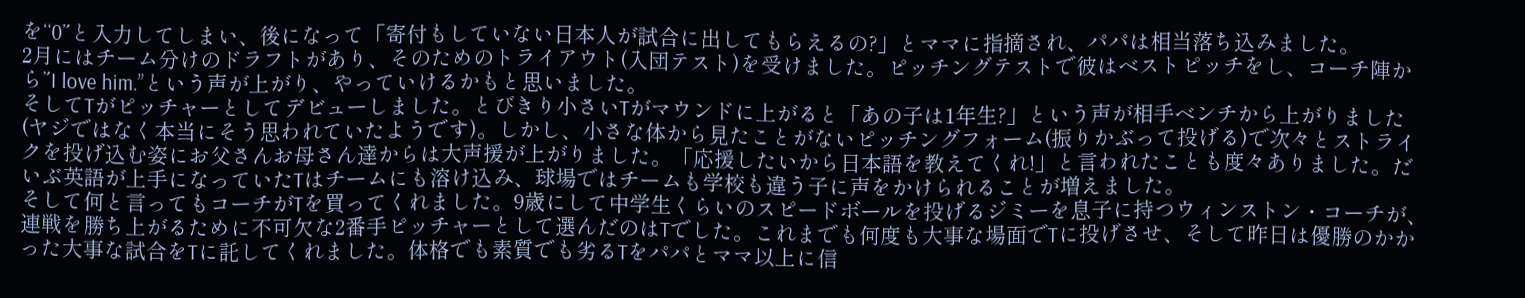を“0”と入力してしまい、後になって「寄付もしていない日本人が試合に出してもらえるの?」とママに指摘され、パパは相当落ち込みました。
2月にはチーム分けのドラフトがあり、そのためのトライアウト(入団テスト)を受けました。ピッチングテストで彼はベストピッチをし、コーチ陣から”I love him.”という声が上がり、やっていけるかもと思いました。
そしてTがピッチャーとしてデビューしました。とびきり小さいTがマウンドに上がると「あの子は1年生?」という声が相手ベンチから上がりました(ヤジではなく本当にそう思われていたようです)。しかし、小さな体から見たことがないピッチングフォーム(振りかぶって投げる)で次々とストライクを投げ込む姿にお父さんお母さん達からは大声援が上がりました。「応援したいから日本語を教えてくれ!」と言われたことも度々ありました。だいぶ英語が上手になっていたTはチームにも溶け込み、球場ではチームも学校も違う子に声をかけられることが増えました。
そして何と言ってもコーチがTを買ってくれました。9歳にして中学生くらいのスピードボールを投げるジミーを息子に持つウィンストン・コーチが、連戦を勝ち上がるために不可欠な2番手ピッチャーとして選んだのはTでした。これまでも何度も大事な場面でTに投げさせ、そして昨日は優勝のかかった大事な試合をTに託してくれました。体格でも素質でも劣るTをパパとママ以上に信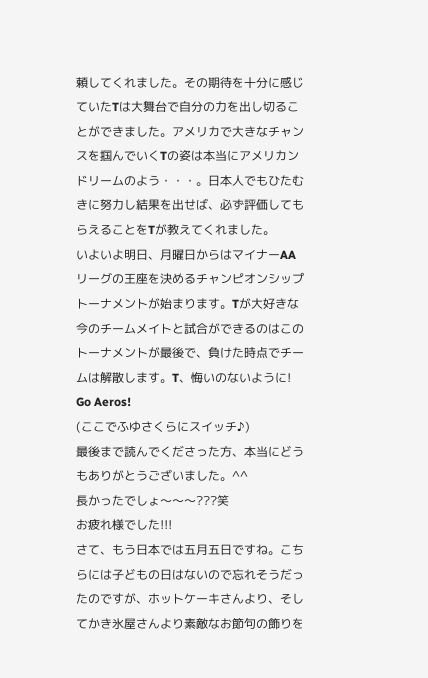頼してくれました。その期待を十分に感じていたTは大舞台で自分の力を出し切ることができました。アメリカで大きなチャンスを掴んでいくTの姿は本当にアメリカンドリームのよう・・・。日本人でもひたむきに努力し結果を出せば、必ず評価してもらえることをTが教えてくれました。
いよいよ明日、月曜日からはマイナーAAリーグの王座を決めるチャンピオンシップトーナメントが始まります。Tが大好きな今のチームメイトと試合ができるのはこのトーナメントが最後で、負けた時点でチームは解散します。T、悔いのないように! Go Aeros!
(ここでふゆさくらにスイッチ♪)
最後まで読んでくださった方、本当にどうもありがとうございました。^^
長かったでしょ〜〜〜???笑
お疲れ様でした!!!
さて、もう日本では五月五日ですね。こちらには子どもの日はないので忘れそうだったのですが、ホットケーキさんより、そしてかき氷屋さんより素敵なお節句の飾りを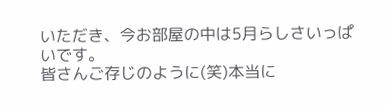いただき、今お部屋の中は5月らしさいっぱいです。
皆さんご存じのように(笑)本当に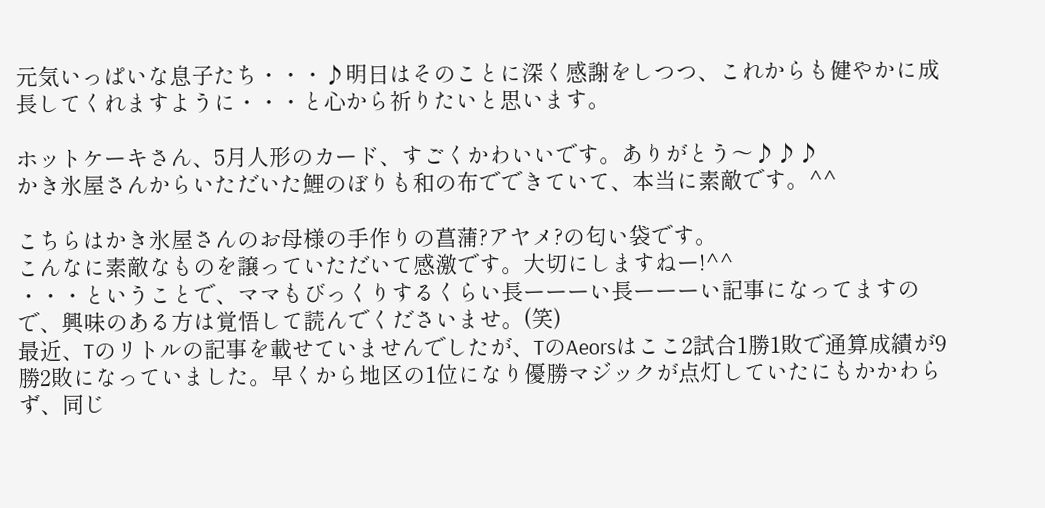元気いっぱいな息子たち・・・♪明日はそのことに深く感謝をしつつ、これからも健やかに成長してくれますように・・・と心から祈りたいと思います。

ホットケーキさん、5月人形のカード、すごくかわいいです。ありがとう〜♪♪♪
かき氷屋さんからいただいた鯉のぼりも和の布でできていて、本当に素敵です。^^

こちらはかき氷屋さんのお母様の手作りの菖蒲?アヤメ?の匂い袋です。
こんなに素敵なものを譲っていただいて感激です。大切にしますねー!^^
・・・ということで、ママもびっくりするくらい長ーーーい長ーーーい記事になってますので、興味のある方は覚悟して読んでくださいませ。(笑)
最近、Tのリトルの記事を載せていませんでしたが、TのAeorsはここ2試合1勝1敗で通算成績が9勝2敗になっていました。早くから地区の1位になり優勝マジックが点灯していたにもかかわらず、同じ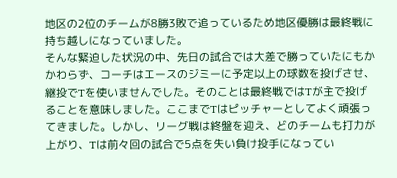地区の2位のチームが8勝3敗で追っているため地区優勝は最終戦に持ち越しになっていました。
そんな緊迫した状況の中、先日の試合では大差で勝っていたにもかかわらず、コーチはエースのジミーに予定以上の球数を投げさせ、継投でTを使いませんでした。そのことは最終戦ではTが主で投げることを意味しました。ここまでTはピッチャーとしてよく頑張ってきました。しかし、リーグ戦は終盤を迎え、どのチームも打力が上がり、Tは前々回の試合で5点を失い負け投手になってい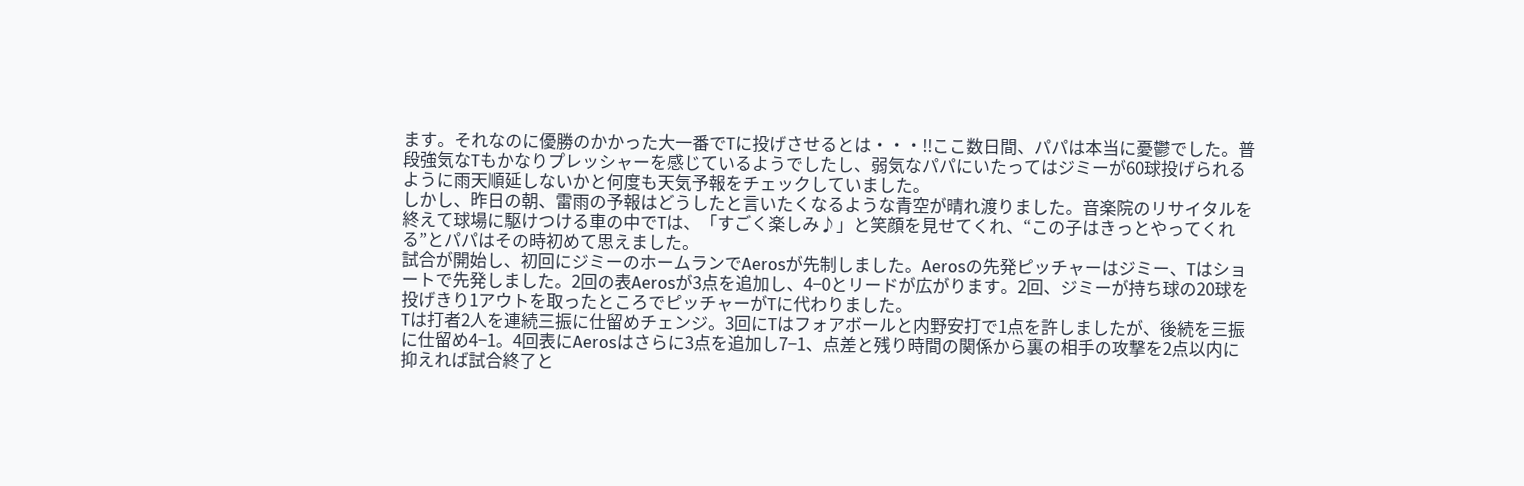ます。それなのに優勝のかかった大一番でTに投げさせるとは・・・!!ここ数日間、パパは本当に憂鬱でした。普段強気なTもかなりプレッシャーを感じているようでしたし、弱気なパパにいたってはジミーが60球投げられるように雨天順延しないかと何度も天気予報をチェックしていました。
しかし、昨日の朝、雷雨の予報はどうしたと言いたくなるような青空が晴れ渡りました。音楽院のリサイタルを終えて球場に駆けつける車の中でTは、「すごく楽しみ♪」と笑顔を見せてくれ、“この子はきっとやってくれる”とパパはその時初めて思えました。
試合が開始し、初回にジミーのホームランでAerosが先制しました。Aerosの先発ピッチャーはジミー、Tはショートで先発しました。2回の表Aerosが3点を追加し、4−0とリードが広がります。2回、ジミーが持ち球の20球を投げきり1アウトを取ったところでピッチャーがTに代わりました。
Tは打者2人を連続三振に仕留めチェンジ。3回にTはフォアボールと内野安打で1点を許しましたが、後続を三振に仕留め4−1。4回表にAerosはさらに3点を追加し7−1、点差と残り時間の関係から裏の相手の攻撃を2点以内に抑えれば試合終了と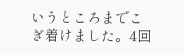いうところまでこぎ着けました。4回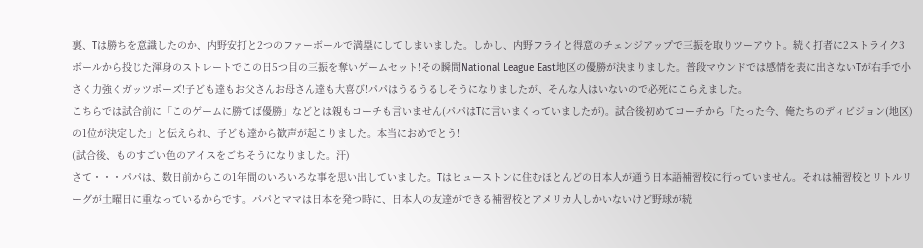裏、Tは勝ちを意識したのか、内野安打と2つのファーボールで満塁にしてしまいました。しかし、内野フライと得意のチェンジアップで三振を取りツーアウト。続く打者に2ストライク3ボールから投じた渾身のストレートでこの日5つ目の三振を奪いゲームセット!その瞬間National League East地区の優勝が決まりました。普段マウンドでは感情を表に出さないTが右手で小さく力強くガッツポーズ!子ども達もお父さんお母さん達も大喜び!パパはうるうるしそうになりましたが、そんな人はいないので必死にこらえました。
こちらでは試合前に「このゲームに勝てば優勝」などとは親もコーチも言いません(パパはTに言いまくっていましたが)。試合後初めてコーチから「たった今、俺たちのディビジョン(地区)の1位が決定した」と伝えられ、子ども達から歓声が起こりました。本当におめでとう!
(試合後、ものすごい色のアイスをごちそうになりました。汗)
さて・・・パパは、数日前からこの1年間のいろいろな事を思い出していました。Tはヒューストンに住むほとんどの日本人が通う日本語補習校に行っていません。それは補習校とリトルリーグが土曜日に重なっているからです。パパとママは日本を発つ時に、日本人の友達ができる補習校とアメリカ人しかいないけど野球が続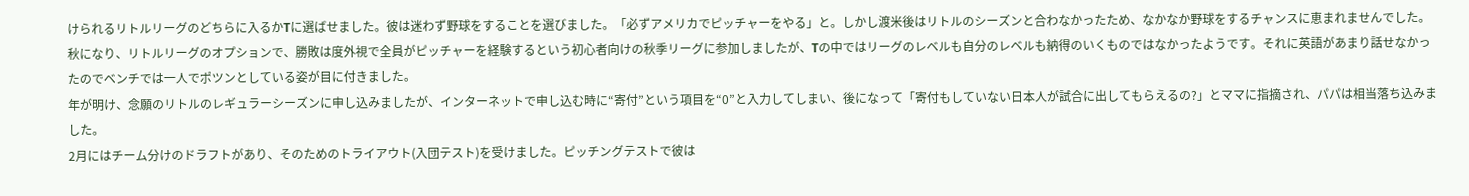けられるリトルリーグのどちらに入るかTに選ばせました。彼は迷わず野球をすることを選びました。「必ずアメリカでピッチャーをやる」と。しかし渡米後はリトルのシーズンと合わなかったため、なかなか野球をするチャンスに恵まれませんでした。
秋になり、リトルリーグのオプションで、勝敗は度外視で全員がピッチャーを経験するという初心者向けの秋季リーグに参加しましたが、Tの中ではリーグのレベルも自分のレベルも納得のいくものではなかったようです。それに英語があまり話せなかったのでベンチでは一人でポツンとしている姿が目に付きました。
年が明け、念願のリトルのレギュラーシーズンに申し込みましたが、インターネットで申し込む時に“寄付”という項目を“0”と入力してしまい、後になって「寄付もしていない日本人が試合に出してもらえるの?」とママに指摘され、パパは相当落ち込みました。
2月にはチーム分けのドラフトがあり、そのためのトライアウト(入団テスト)を受けました。ピッチングテストで彼は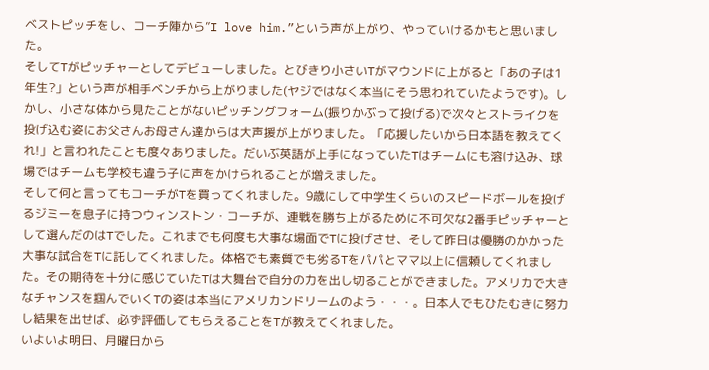ベストピッチをし、コーチ陣から”I love him.”という声が上がり、やっていけるかもと思いました。
そしてTがピッチャーとしてデビューしました。とびきり小さいTがマウンドに上がると「あの子は1年生?」という声が相手ベンチから上がりました(ヤジではなく本当にそう思われていたようです)。しかし、小さな体から見たことがないピッチングフォーム(振りかぶって投げる)で次々とストライクを投げ込む姿にお父さんお母さん達からは大声援が上がりました。「応援したいから日本語を教えてくれ!」と言われたことも度々ありました。だいぶ英語が上手になっていたTはチームにも溶け込み、球場ではチームも学校も違う子に声をかけられることが増えました。
そして何と言ってもコーチがTを買ってくれました。9歳にして中学生くらいのスピードボールを投げるジミーを息子に持つウィンストン・コーチが、連戦を勝ち上がるために不可欠な2番手ピッチャーとして選んだのはTでした。これまでも何度も大事な場面でTに投げさせ、そして昨日は優勝のかかった大事な試合をTに託してくれました。体格でも素質でも劣るTをパパとママ以上に信頼してくれました。その期待を十分に感じていたTは大舞台で自分の力を出し切ることができました。アメリカで大きなチャンスを掴んでいくTの姿は本当にアメリカンドリームのよう・・・。日本人でもひたむきに努力し結果を出せば、必ず評価してもらえることをTが教えてくれました。
いよいよ明日、月曜日から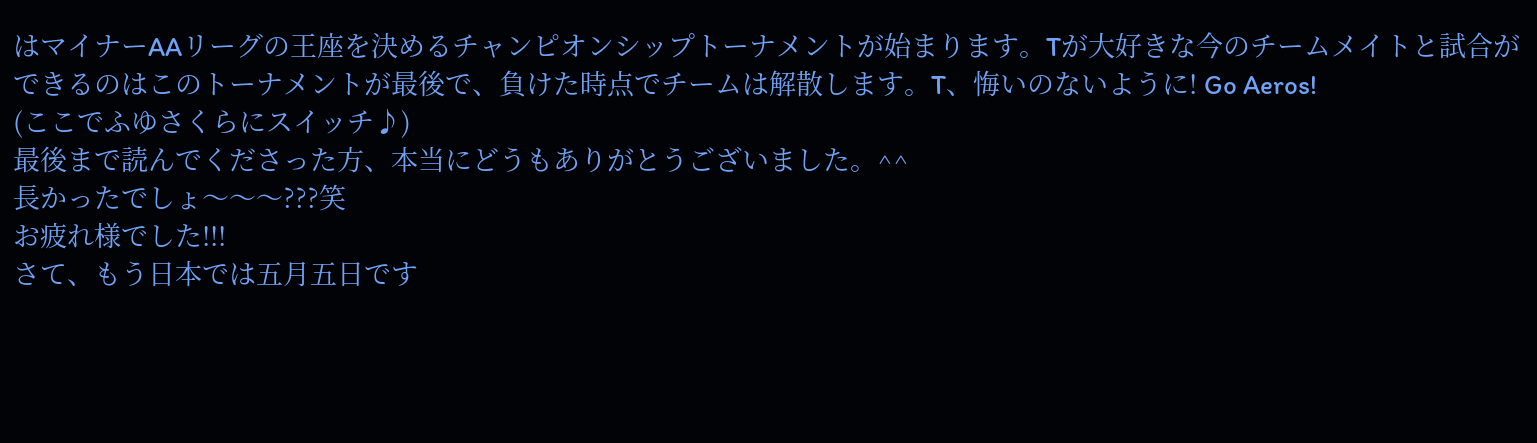はマイナーAAリーグの王座を決めるチャンピオンシップトーナメントが始まります。Tが大好きな今のチームメイトと試合ができるのはこのトーナメントが最後で、負けた時点でチームは解散します。T、悔いのないように! Go Aeros!
(ここでふゆさくらにスイッチ♪)
最後まで読んでくださった方、本当にどうもありがとうございました。^^
長かったでしょ〜〜〜???笑
お疲れ様でした!!!
さて、もう日本では五月五日です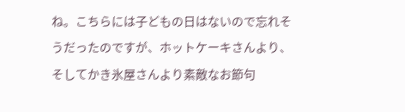ね。こちらには子どもの日はないので忘れそうだったのですが、ホットケーキさんより、そしてかき氷屋さんより素敵なお節句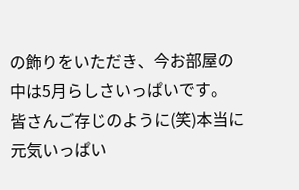の飾りをいただき、今お部屋の中は5月らしさいっぱいです。
皆さんご存じのように(笑)本当に元気いっぱい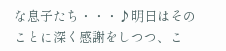な息子たち・・・♪明日はそのことに深く感謝をしつつ、こ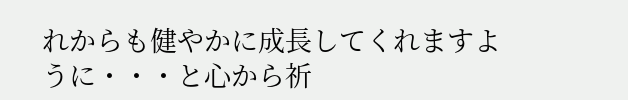れからも健やかに成長してくれますように・・・と心から祈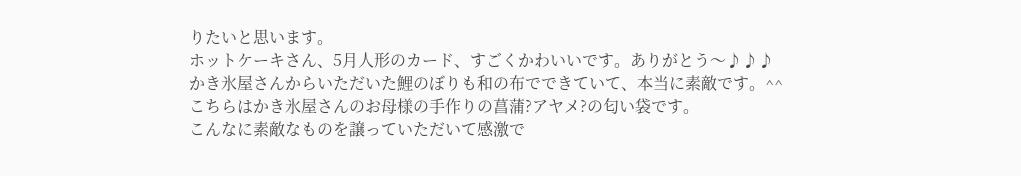りたいと思います。
ホットケーキさん、5月人形のカード、すごくかわいいです。ありがとう〜♪♪♪
かき氷屋さんからいただいた鯉のぼりも和の布でできていて、本当に素敵です。^^
こちらはかき氷屋さんのお母様の手作りの菖蒲?アヤメ?の匂い袋です。
こんなに素敵なものを譲っていただいて感激で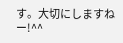す。大切にしますねー!^^